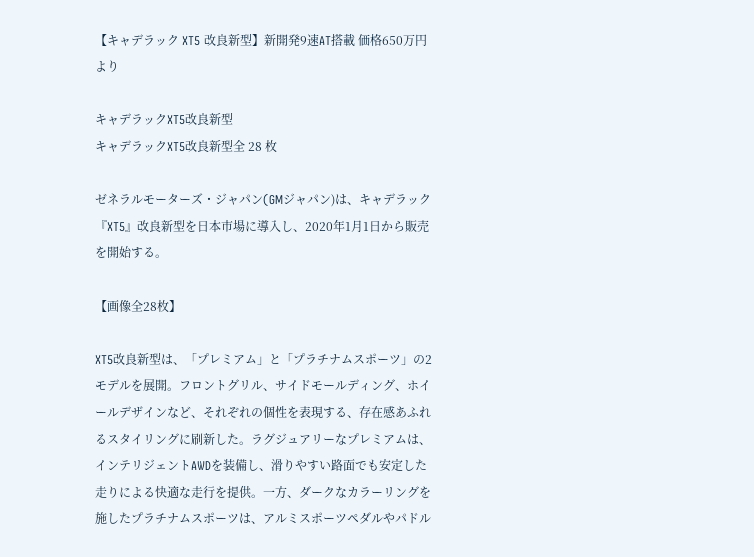【キャデラック XT5 改良新型】新開発9速AT搭載 価格650万円より

キャデラックXT5改良新型
キャデラックXT5改良新型全 28 枚

ゼネラルモーターズ・ジャパン(GMジャパン)は、キャデラック『XT5』改良新型を日本市場に導入し、2020年1月1日から販売を開始する。

【画像全28枚】

XT5改良新型は、「プレミアム」と「プラチナムスポーツ」の2モデルを展開。フロントグリル、サイドモールディング、ホイールデザインなど、それぞれの個性を表現する、存在感あふれるスタイリングに刷新した。ラグジュアリーなプレミアムは、インテリジェントAWDを装備し、滑りやすい路面でも安定した走りによる快適な走行を提供。一方、ダークなカラーリングを施したプラチナムスポーツは、アルミスポーツペダルやパドル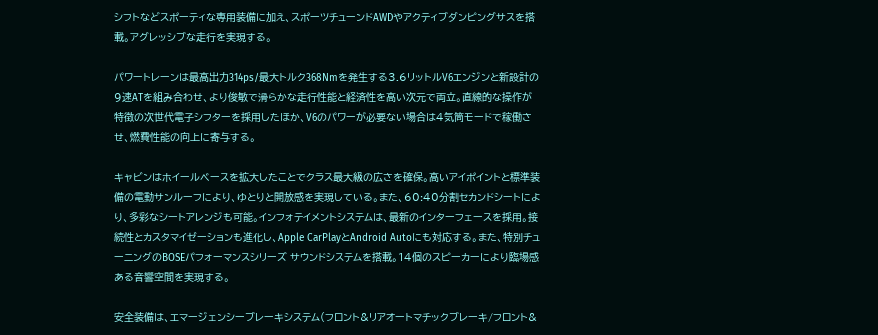シフトなどスポーティな専用装備に加え、スポーツチューンドAWDやアクティブダンピングサスを搭載。アグレッシブな走行を実現する。

パワートレーンは最高出力314ps/最大トルク368Nmを発生する3.6リットルV6エンジンと新設計の9速ATを組み合わせ、より俊敏で滑らかな走行性能と経済性を高い次元で両立。直線的な操作が特徴の次世代電子シフターを採用したほか、V6のパワーが必要ない場合は4気筒モードで稼働させ、燃費性能の向上に寄与する。

キャビンはホイールベースを拡大したことでクラス最大級の広さを確保。高いアイポイントと標準装備の電動サンルーフにより、ゆとりと開放感を実現している。また、60:40分割セカンドシートにより、多彩なシートアレンジも可能。インフォテイメントシステムは、最新のインターフェースを採用。接続性とカスタマイゼーションも進化し、Apple CarPlayとAndroid Autoにも対応する。また、特別チューニングのBOSEパフォーマンスシリーズ サウンドシステムを搭載。14個のスピーカーにより臨場感ある音響空間を実現する。

安全装備は、エマージェンシーブレーキシステム(フロント&リアオートマチックブレーキ/フロント&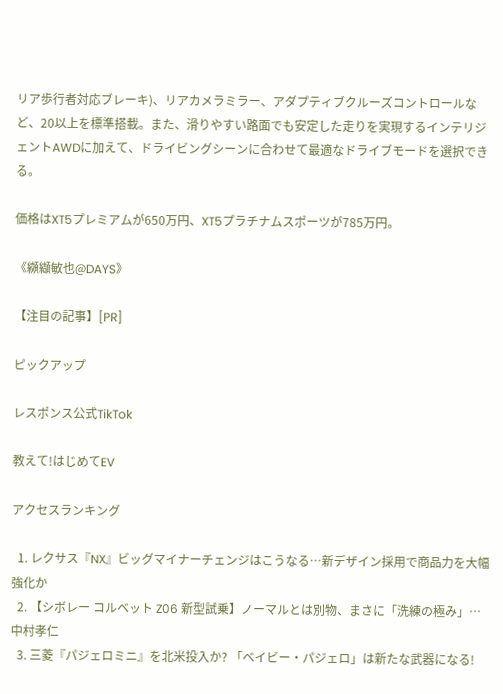リア歩行者対応ブレーキ)、リアカメラミラー、アダプティブクルーズコントロールなど、20以上を標準搭載。また、滑りやすい路面でも安定した走りを実現するインテリジェントAWDに加えて、ドライビングシーンに合わせて最適なドライブモードを選択できる。

価格はXT5プレミアムが650万円、XT5プラチナムスポーツが785万円。

《纐纈敏也@DAYS》

【注目の記事】[PR]

ピックアップ

レスポンス公式TikTok

教えて!はじめてEV

アクセスランキング

  1. レクサス『NX』ビッグマイナーチェンジはこうなる…新デザイン採用で商品力を大幅強化か
  2. 【シボレー コルベット Z06 新型試乗】ノーマルとは別物、まさに「洗練の極み」…中村孝仁
  3. 三菱『パジェロミニ』を北米投入か? 「ベイビー・パジェロ」は新たな武器になる!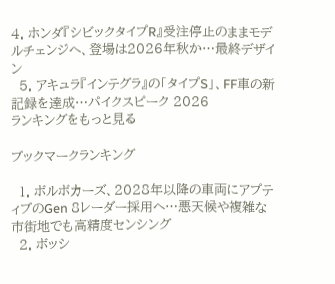4. ホンダ『シビックタイプR』受注停止のままモデルチェンジへ、登場は2026年秋か…最終デザイン
  5. アキュラ『インテグラ』の「タイプS」、FF車の新記録を達成…パイクスピーク 2026
ランキングをもっと見る

ブックマークランキング

  1. ボルボカーズ、2028年以降の車両にアプティブのGen 8レーダー採用へ…悪天候や複雑な市街地でも高精度センシング
  2. ボッシ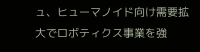ュ、ヒューマノイド向け需要拡大でロボティクス事業を強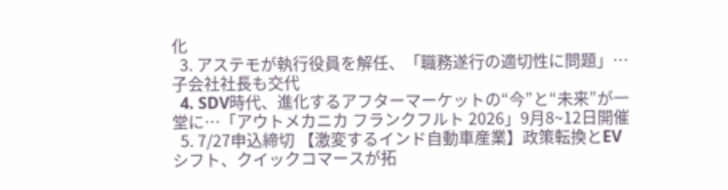化
  3. アステモが執行役員を解任、「職務遂行の適切性に問題」…子会社社長も交代
  4. SDV時代、進化するアフターマーケットの“今”と“未来”が一堂に…「アウトメカニカ フランクフルト 2026」9月8~12日開催
  5. 7/27申込締切 【激変するインド自動車産業】政策転換とEVシフト、クイックコマースが拓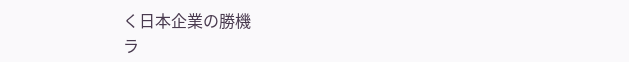く日本企業の勝機
ラ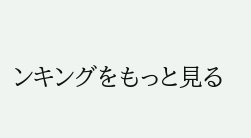ンキングをもっと見る